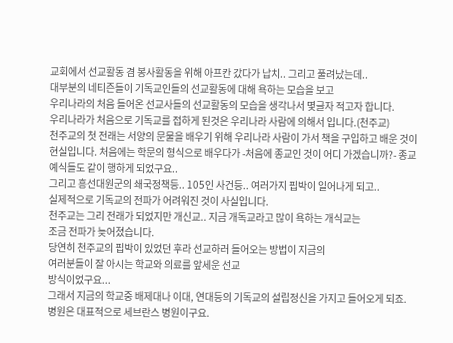교회에서 선교활동 겸 봉사활동을 위해 아프칸 갔다가 납치.. 그리고 풀려났는데..
대부분의 네티즌들이 기독교인들의 선교활동에 대해 욕하는 모습을 보고
우리나라의 처음 들어온 선교사들의 선교활동의 모습을 생각나서 몇글자 적고자 합니다.
우리나라가 처음으로 기독교를 접하게 된것은 우리나라 사람에 의해서 입니다.(천주교)
천주교의 첫 전래는 서양의 문물을 배우기 위해 우리나라 사람이 가서 책을 구입하고 배운 것이
현실입니다. 처음에는 학문의 형식으로 배우다가 -처음에 종교인 것이 어디 가겠습니까?- 종교
예식들도 같이 행하게 되었구요..
그리고 흥선대원군의 쇄국정책등.. 105인 사건등.. 여러가지 핍박이 일어나게 되고..
실제적으로 기독교의 전파가 어려워진 것이 사실입니다.
천주교는 그리 전래가 되었지만 개신교.. 지금 개독교라고 많이 욕하는 개식교는
조금 전파가 늦어졌습니다.
당연히 천주교의 핍박이 있었던 후라 선교하러 들어오는 방법이 지금의
여러분들이 잘 아시는 학교와 의료를 앞세운 선교
방식이었구요...
그래서 지금의 학교중 배제대나 이대, 연대등의 기독교의 설립정신을 가지고 들어오게 되죠.
병원은 대표적으로 세브란스 병원이구요.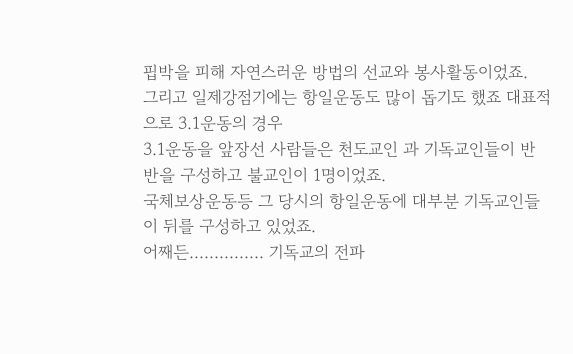핍박을 피해 자연스러운 방법의 선교와 봉사활동이었죠.
그리고 일제강점기에는 항일운동도 많이 돕기도 했죠 대표적으로 3.1운동의 경우
3.1운동을 앞장선 사람들은 천도교인 과 기독교인들이 반반을 구성하고 불교인이 1명이었죠.
국체보상운동등 그 당시의 항일운동에 대부분 기독교인들이 뒤를 구성하고 있었죠.
어째든............... 기독교의 전파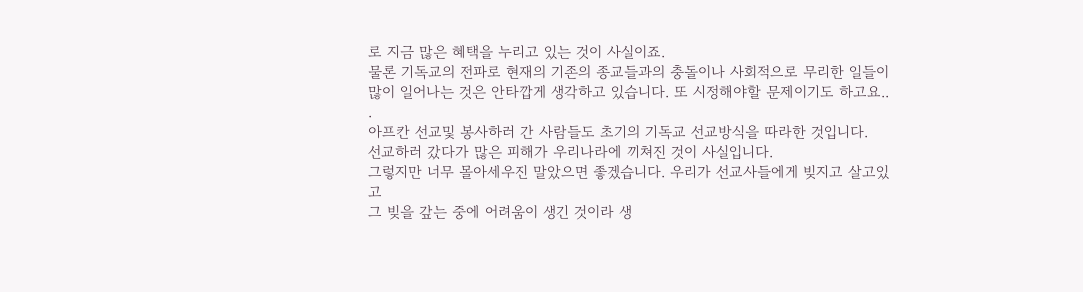로 지금 많은 혜택을 누리고 있는 것이 사실이죠.
물론 기독교의 전파로 현재의 기존의 종교들과의 충돌이나 사회적으로 무리한 일들이
많이 일어나는 것은 안타깝게 생각하고 있습니다. 또 시정해야할 문제이기도 하고요..
.
아프칸 선교및 봉사하러 간 사람들도 초기의 기독교 선교방식을 따라한 것입니다.
선교하러 갔다가 많은 피해가 우리나라에 끼쳐진 것이 사실입니다.
그렇지만 너무 몰아세우진 말았으면 좋겠습니다. 우리가 선교사들에게 빚지고 살고있고
그 빚을 갚는 중에 어려움이 생긴 것이라 생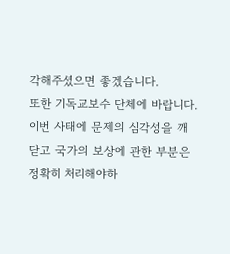각해주셨으면 좋겠습니다.
또한 기독교보수 단체에 바랍니다.
이번 사태에 문제의 심각성을 깨닫고 국가의 보상에 관한 부분은 정확히 처리해야하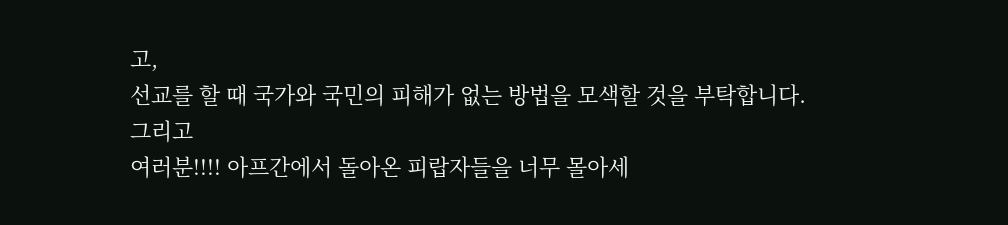고,
선교를 할 때 국가와 국민의 피해가 없는 방법을 모색할 것을 부탁합니다.
그리고
여러분!!!! 아프간에서 돌아온 피랍자들을 너무 몰아세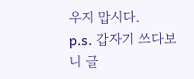우지 맙시다.
p.s. 갑자기 쓰다보니 글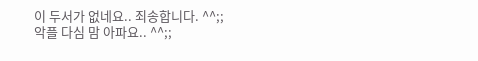이 두서가 없네요.. 죄송합니다. ^^;; 악플 다심 맘 아파요.. ^^;;